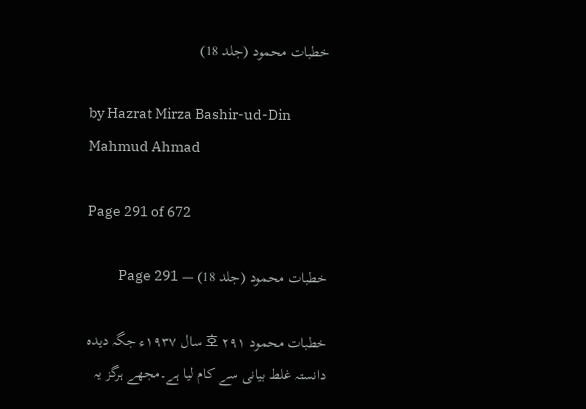خطبات محمود (جلد 18)

by Hazrat Mirza Bashir-ud-Din Mahmud Ahmad

Page 291 of 672

خطبات محمود (جلد 18) — Page 291

خطبات محمود ۲۹۱ 호 سال ۱۹۳۷ء جگہ دیدہ دانستہ غلط بیانی سے کام لیا ہے۔مجھے ہرگز یہ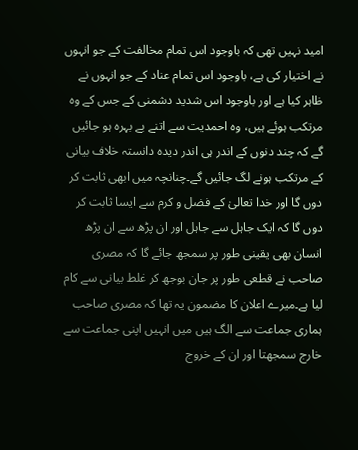امید نہیں تھی کہ باوجود اس تمام مخالفت کے جو انہوں نے اختیار کی ہے، باوجود اس تمام عناد کے جو انہوں نے ظاہر کیا ہے اور باوجود اس شدید دشمنی کے جس کے وہ مرتکب ہوئے ہیں، وہ احمدیت سے اتنے بے بہرہ ہو جائیں گے کہ چند دنوں کے اندر ہی اندر دیدہ دانستہ خلاف بیانی کے مرتکب ہونے لگ جائیں گے۔چنانچہ میں ابھی ثابت کر دوں گا اور خدا تعالیٰ کے فضل و کرم سے ایسا ثابت کر دوں گا کہ ایک جاہل سے جاہل اور ان پڑھ سے ان پڑھ انسان بھی یقینی طور پر سمجھ جائے گا کہ مصری صاحب نے قطعی طور پر جان بوجھ کر غلط بیانی سے کام لیا ہے۔میرے اعلان کا مضمون یہ تھا کہ مصری صاحب ہماری جماعت سے الگ ہیں میں انہیں اپنی جماعت سے خارج سمجھتا اور ان کے خروج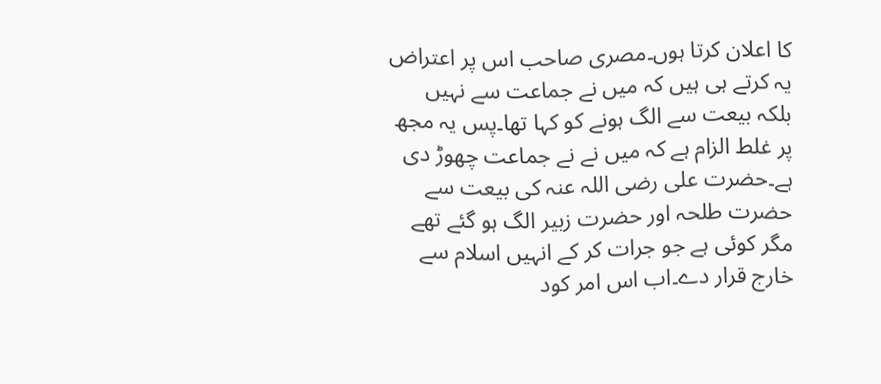کا اعلان کرتا ہوں۔مصری صاحب اس پر اعتراض یہ کرتے ہی ہیں کہ میں نے جماعت سے نہیں بلکہ بیعت سے الگ ہونے کو کہا تھا۔پس یہ مجھ پر غلط الزام ہے کہ میں نے نے جماعت چھوڑ دی ہے۔حضرت علی رضی اللہ عنہ کی بیعت سے حضرت طلحہ اور حضرت زبیر الگ ہو گئے تھے مگر کوئی ہے جو جرات کر کے انہیں اسلام سے خارج قرار دے۔اب اس امر کود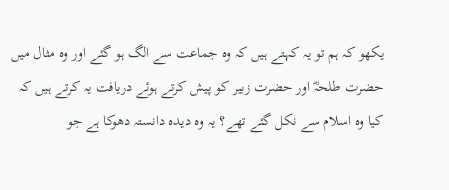یکھو کہ ہم تو یہ کہتے ہیں کہ وہ جماعت سے الگ ہو گئے اور وہ مثال میں حضرت طلحہؓ اور حضرت زبیر کو پیش کرتے ہوئے دریافت یہ کرتے ہیں کہ کیا وہ اسلام سے نکل گئے تھے؟ یہ وہ دیدہ دانستہ دھوکا ہے جو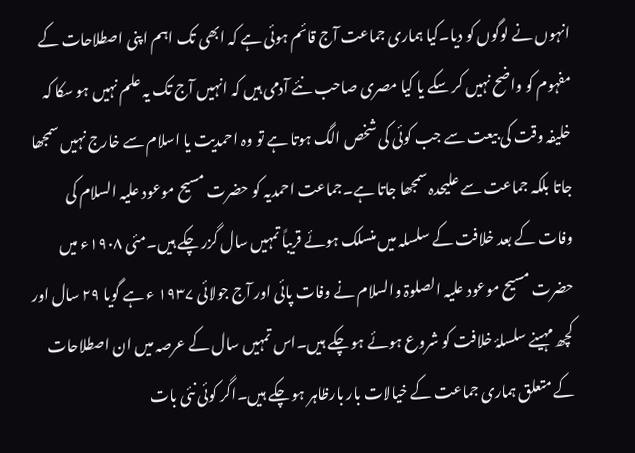انہوں نے لوگوں کو دیا۔کیا ہماری جماعت آج قائم ہوئی ہے کہ ابھی تک اہم اپنی اصطلاحات کے مفہوم کو واضح نہیں کر سکے یا کیا مصری صاحب نئے آدمی ہیں کہ انہیں آج تک یہ علم نہیں ہو سکا کہ خلیفہ وقت کی بیعت سے جب کوئی کی شخص الگ ہوتا ہے تو وہ احمدیت یا اسلام سے خارج نہیں سمجھا جاتا بلکہ جماعت سے علیحدہ سمجھا جاتا ہے۔جماعت احمدیہ کو حضرت مسیح موعود علیہ السلام کی وفات کے بعد خلافت کے سلسلہ میں منسلک ہوئے قریباً تمہیں سال گزر چکے ہیں۔مئی ۱۹۰۸ء میں حضرت مسیح موعود علیہ الصلوۃ والسلام نے وفات پائی اور آج جولائی ۱۹۳۷ ء ہے گویا ۲۹ سال اور کچھ مہینے سلسلۂ خلافت کو شروع ہوئے ہو چکے ہیں۔اس تمہیں سال کے عرصہ میں ان اصطلاحات کے متعلق ہماری جماعت کے خیالات بار بارظاہر ہو چکے ہیں۔اگر کوئی نئی بات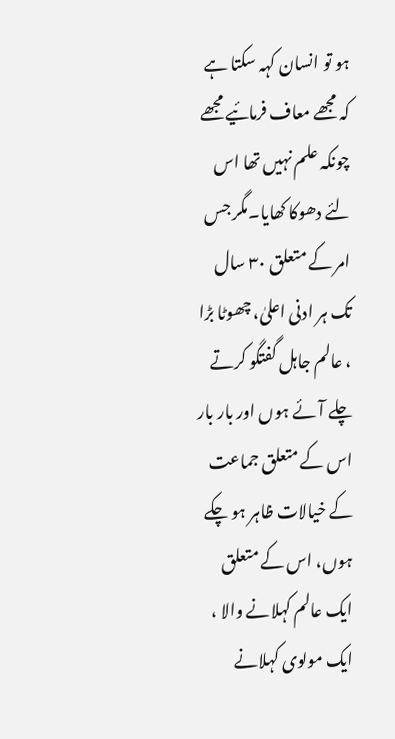ہو تو انسان کہہ سکتا ہے کہ مجھے معاف فرمائیے مجھے چونکہ علم نہیں تھا اس لئے دھوکا کھایا۔مگر جس امر کے متعلق ۳۰ سال تک ہر ادنی اعلیٰ، چھوٹا بڑا ، عالم جاہل گفتگو کرتے چلے آئے ہوں اور بار بار اس کے متعلق جماعت کے خیالات ظاہر ہو چکے ہوں، اس کے متعلق ایک عالم کہلانے والا ، ایک مولوی کہلانے